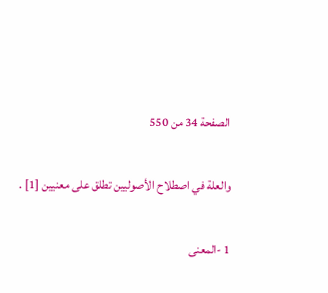الصفحة 34 من 550

والعلة في اصطلاح الأصوليين تطلق على معنيين [1] .

1 -المعنى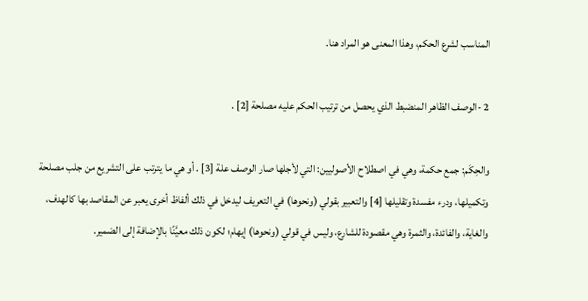المناسب لشرع الحكم، وهذا المعنى هو المراد هنا.

2 -الوصف الظاهر المنضبط الذي يحصل من ترتيب الحكم عليه مصلحة [2] .

والحِكَم: جمع حكمة، وهي في اصطلاح الأصوليين: التي لأجلها صار الوصف علة [3] . أو هي ما يترتب على التشريع من جلب مصلحة وتكميلها، ودرء مفسدة وتقليلها [4] والتعبير بقولي (ونحوها) في التعريف ليدخل في ذلك ألفاظ أخرى يعبر عن المقاصد بها كالهدف، والغاية، والفائدة، والثمرة وهي مقصودة للشارع، وليس في قولي (ونحوها) إيهام؛ لكون ذلك معيَّنًا بالإضافة إلى الضمير.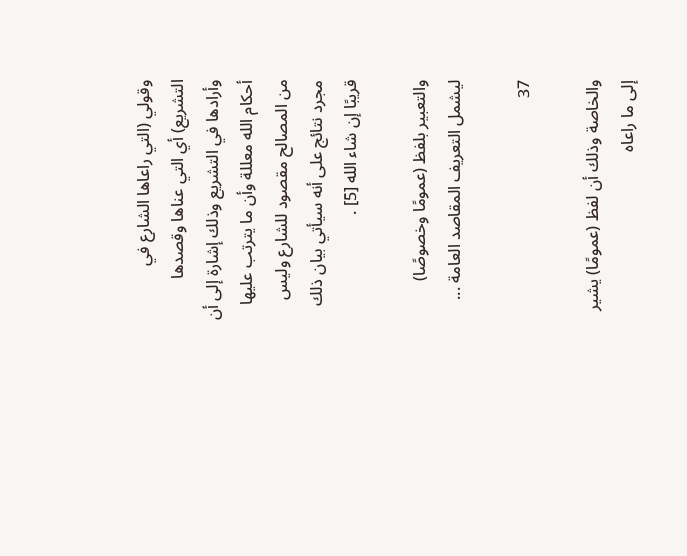وقولي (التي راعاها الشارع في التشريع) أي التي عناها وقصدها وأرادها في التشريع وذلك إشارة إلى أن أحكام الله معللة وأن ما يترتب عليها من المصالح مقصود للشارع وليس مجرد نتائج على أنه سيأتي بيان ذلك قريبًا إن شاء الله [5] .

والتعبير بلفظ (عمومًا وخصوصًا) ليشمل التعريف المقاصد العامة ...

37

والخاصة وذلك أن لفظ (عمومًا) يشير إلى ما راعاه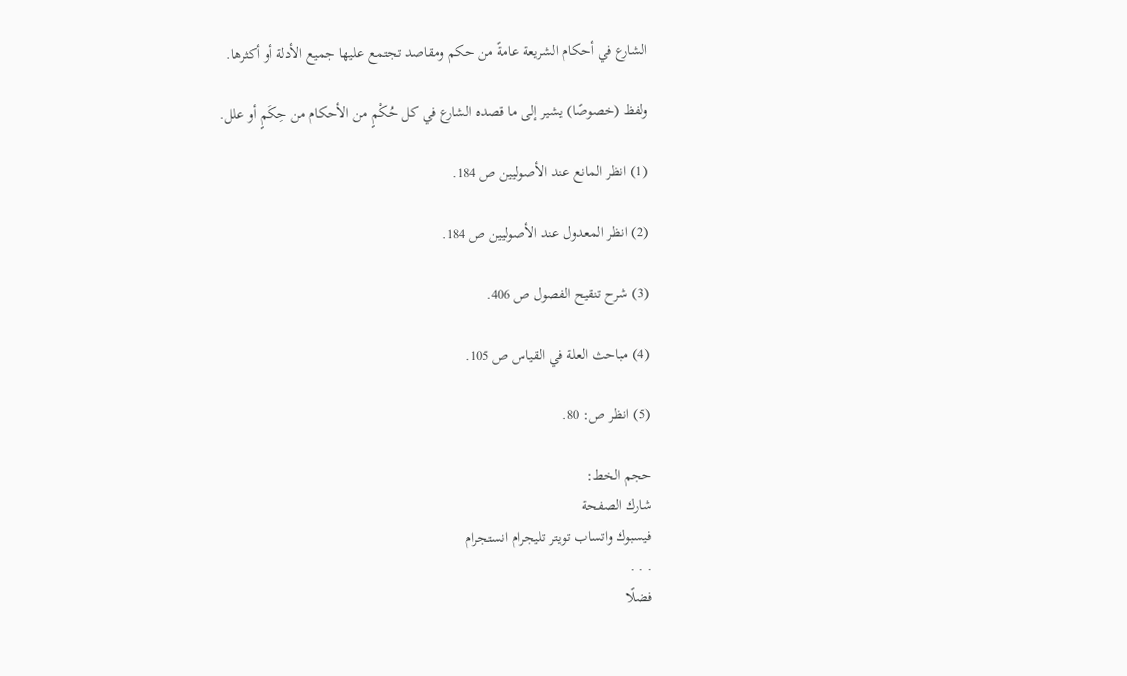الشارع في أحكام الشريعة عامةً من حكم ومقاصد تجتمع عليها جميع الأدلة أو أكثرها.

ولفظ (خصوصًا) يشير إلى ما قصده الشارع في كل حُكْمٍ من الأحكام من حِكَمٍ أو علل.

(1) انظر المانع عند الأصوليين ص 184.

(2) انظر المعدول عند الأصوليين ص 184.

(3) شرح تنقيح الفصول ص 406.

(4) مباحث العلة في القياس ص 105.

(5) انظر ص: 80.

حجم الخط:
شارك الصفحة
فيسبوك واتساب تويتر تليجرام انستجرام
. . .
فضلًا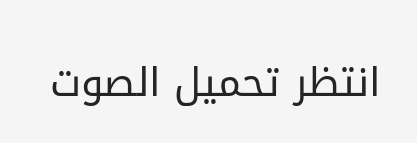انتظر تحميل الصوت